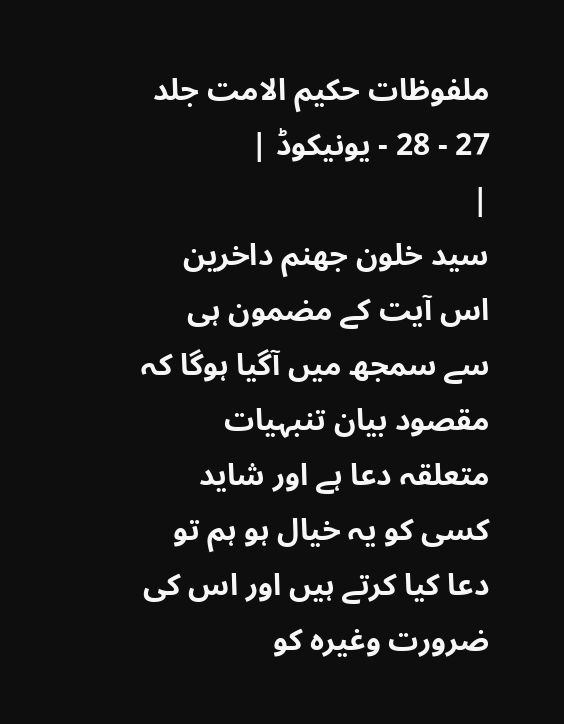ملفوظات حکیم الامت جلد 27 - 28 - یونیکوڈ |
|
سید خلون جھنم داخرین اس آیت کے مضمون ہی سے سمجھ میں آگیا ہوگا کہ مقصود بیان تنبہیات متعلقہ دعا ہے اور شاید کسی کو یہ خیال ہو ہم تو دعا کیا کرتے ہیں اور اس کی ضرورت وغیرہ کو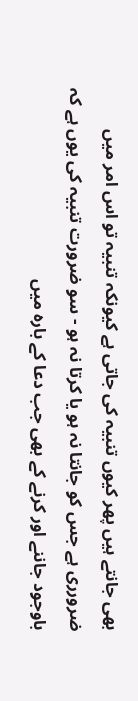بھی جانتے ہیں پھر کیوں تنبیہ کی جاتی ہے کیونکہ تنبیہ تو اس امر میں ضرورری ہے جس کو جانتا نہ ہو یا کرتا نہ ہو - سو ضرورت تنبیہ کی یوں ہے کہ باوجود جاننے اور کرنے کے بھی جب دعا کے بارہ میں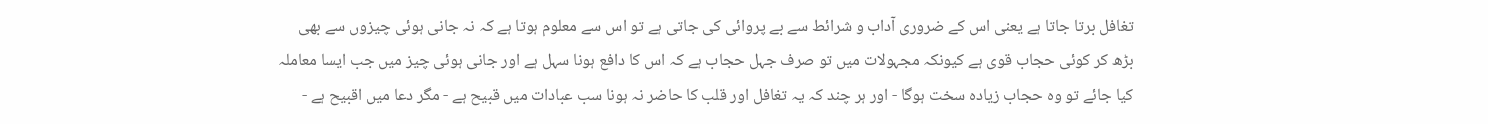تغافل برتا جاتا ہے یعنی اس کے ضروری آداب و شرائط سے بے پروائی کی جاتی ہے تو اس سے معلوم ہوتا ہے کہ نہ جانی ہوئی چیزوں سے بھی بڑھ کر کوئی حجاب قوی ہے کیونکہ مجہولات میں تو صرف جہل حجاب ہے کہ اس کا دافع ہونا سہل ہے اور جانی ہوئی چیز میں جب ایسا معاملہ کیا جائے تو وہ حجاب زیادہ سخت ہوگا - اور ہر چند کہ یہ تغافل اور قلب کا حاضر نہ ہونا سب عبادات میں قبیح ہے - مگر دعا میں اقبیح ہے -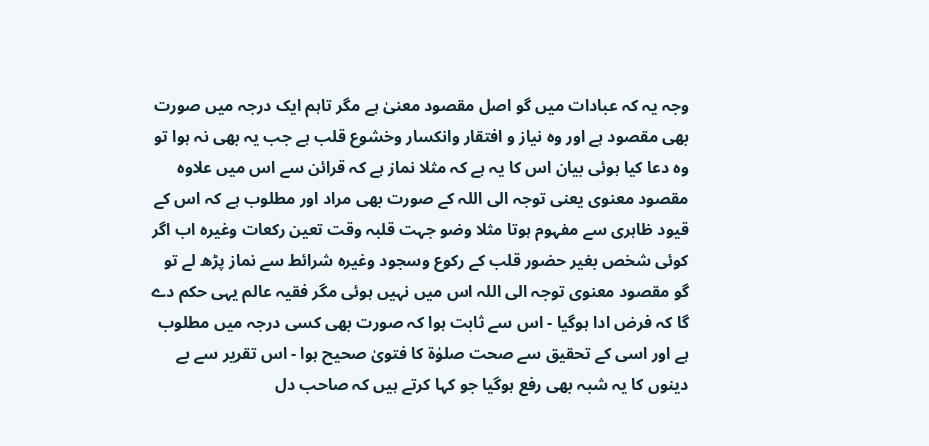وجہ یہ کہ عبادات میں گو اصل مقصود معنیٰ ہے مگر تاہم ایک درجہ میں صورت بھی مقصود ہے اور وہ نیاز و افتقار وانکسار وخشوع قلب ہے جب یہ بھی نہ ہوا تو وہ دعا کیا ہوئی بیان اس کا یہ ہے کہ مثلا نماز ہے کہ قرائن سے اس میں علاوہ مقصود معنوی یعنی توجہ الی اللہ کے صورت بھی مراد اور مطلوب ہے کہ اس کے قیود ظاہری سے مفہوم ہوتا مثلا وضو جہت قلبہ وقت تعین رکعات وغیرہ اب اگر کوئی شخص بغیر حضور قلب کے رکوع وسجود وغیرہ شرائط سے نماز پڑھ لے تو گو مقصود معنوی توجہ الی اللہ اس میں نہیں ہوئی مگر فقیہ عالم یہی حکم دے گا کہ فرض ادا ہوگیا - اس سے ثابت ہوا کہ صورت بھی کسی درجہ میں مطلوب ہے اور اسی کے تحقیق سے صحت صلوٰۃ کا فتویٰ صحیح ہوا - اس تقریر سے بے دینوں کا یہ شبہ بھی رفع ہوگیا جو کہا کرتے ہیں کہ صاحب دل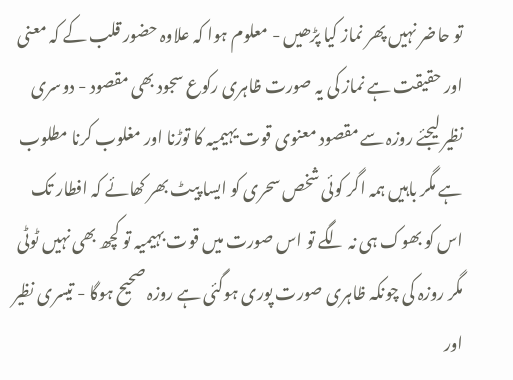تو حاضر نہیں پھر نماز کیا پڑھیں - معلوم ہوا کہ علاوہ حضور قلب کے کہ معنی اور حقیقت ہے نماز کی یہ صورت ظاہری رکوع سجود بھی مقصود - دوسری نظیر لیجئے روزہ سے مقصود معنوی قوت یہیمیہ کا توڑنا اور مغلوب کرنا مطلوب ہے مگر باہیں ہمہ اگر کوئی شخص سحری کو ایسا پیٹ بھر کھائے کہ افطار تک اس کو بھوک ہی نہ لگے تو اس صورت میں قوت بہیمیہ تو کچھ بھی نہیں ٹوٹی مگر روزہ کی چونکہ ظاہری صورت پوری ہوگئی ہے روزہ صحیح ہوگا - تیسری نظیر اور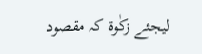لیجئے زکٰوۃ کہ مقصود